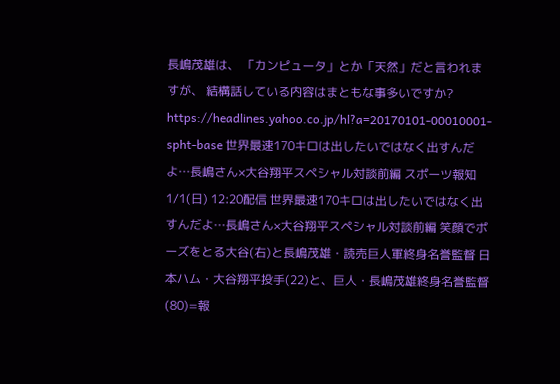長嶋茂雄は、 「カンピュータ」とか「天然」だと言われますが、 結構話している内容はまともな事多いですか? https://headlines.yahoo.co.jp/hl?a=20170101-00010001-spht-base 世界最速170キロは出したいではなく出すんだよ…長嶋さん×大谷翔平スペシャル対談前編 スポーツ報知 1/1(日) 12:20配信 世界最速170キロは出したいではなく出すんだよ…長嶋さん×大谷翔平スペシャル対談前編 笑顔でポーズをとる大谷(右)と長嶋茂雄・読売巨人軍終身名誉監督 日本ハム・大谷翔平投手(22)と、巨人・長嶋茂雄終身名誉監督(80)=報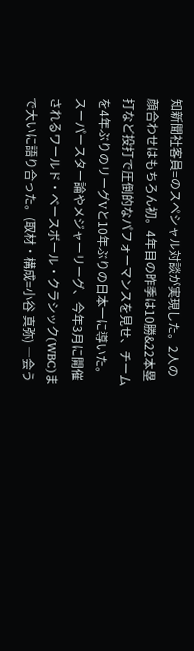知新聞社客員=のスペシャル対談が実現した。2人の顔合わせはもちろん初。4年目の昨季は10勝&22本塁打など投打で圧倒的なパフォーマンスを見せ、チームを4年ぶりのリーグVと10年ぶりの日本一に導いた。スーパースター論やメジャーリーグ、今年3月に開催されるワールド・ベースボール・クラシック(WBC)まで大いに語り合った。(取材・構成=小谷 真弥) ―会う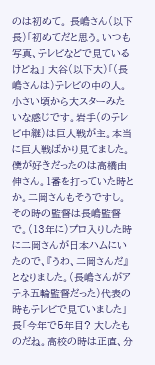のは初めて。 長嶋さん(以下長)「初めてだと思う。いつも写真、テレビなどで見ているけどね」 大谷(以下大)「(長嶋さんは)テレビの中の人。小さい頃から大スターみたいな感じです。岩手(のテレビ中継)は巨人戦が主。本当に巨人戦ばかり見てました。僕が好きだったのは高橋由伸さん。1番を打っていた時とか。二岡さんもそうですし。その時の監督は長嶋監督で。(13年に)プロ入りした時に二岡さんが日本ハムにいたので、『うわ、二岡さんだ』となりました。(長嶋さんがアテネ五輪監督だった)代表の時もテレビで見ていました」 長「今年で5年目? 大したものだね。高校の時は正直、分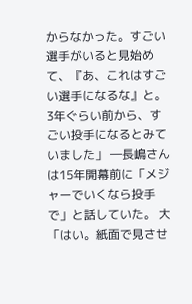からなかった。すごい選手がいると見始めて、『あ、これはすごい選手になるな』と。3年ぐらい前から、すごい投手になるとみていました」 ―長嶋さんは15年開幕前に「メジャーでいくなら投手で」と話していた。 大「はい。紙面で見させ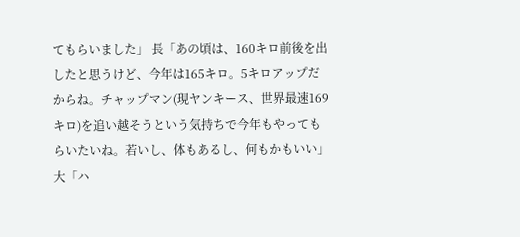てもらいました」 長「あの頃は、160キロ前後を出したと思うけど、今年は165キロ。5キロアップだからね。チャップマン(現ヤンキース、世界最速169キロ)を追い越そうという気持ちで今年もやってもらいたいね。若いし、体もあるし、何もかもいい」 大「ハ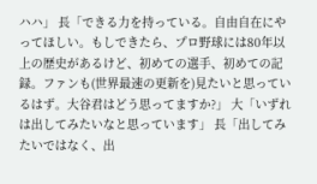ハハ」 長「できる力を持っている。自由自在にやってほしい。もしできたら、プロ野球には80年以上の歴史があるけど、初めての選手、初めての記録。ファンも(世界最速の更新を)見たいと思っているはず。大谷君はどう思ってますか?」 大「いずれは出してみたいなと思っています」 長「出してみたいではなく、出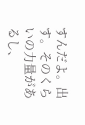すんだよ。出す。そのくらいの力量があるし、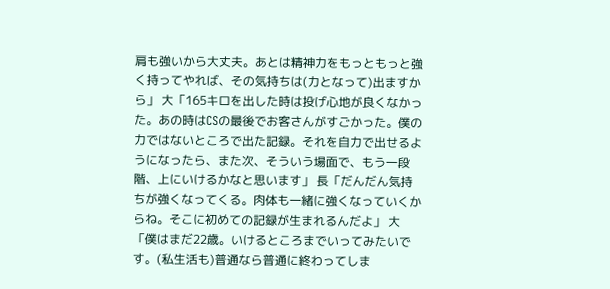肩も強いから大丈夫。あとは精神力をもっともっと強く持ってやれば、その気持ちは(力となって)出ますから」 大「165キロを出した時は投げ心地が良くなかった。あの時はCSの最後でお客さんがすごかった。僕の力ではないところで出た記録。それを自力で出せるようになったら、また次、そういう場面で、もう一段階、上にいけるかなと思います」 長「だんだん気持ちが強くなってくる。肉体も一緒に強くなっていくからね。そこに初めての記録が生まれるんだよ」 大「僕はまだ22歳。いけるところまでいってみたいです。(私生活も)普通なら普通に終わってしま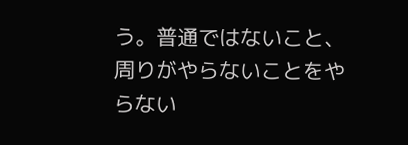う。普通ではないこと、周りがやらないことをやらない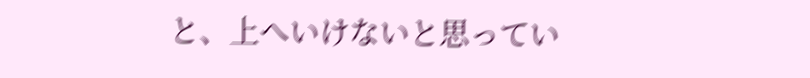と、上へいけないと思ってい